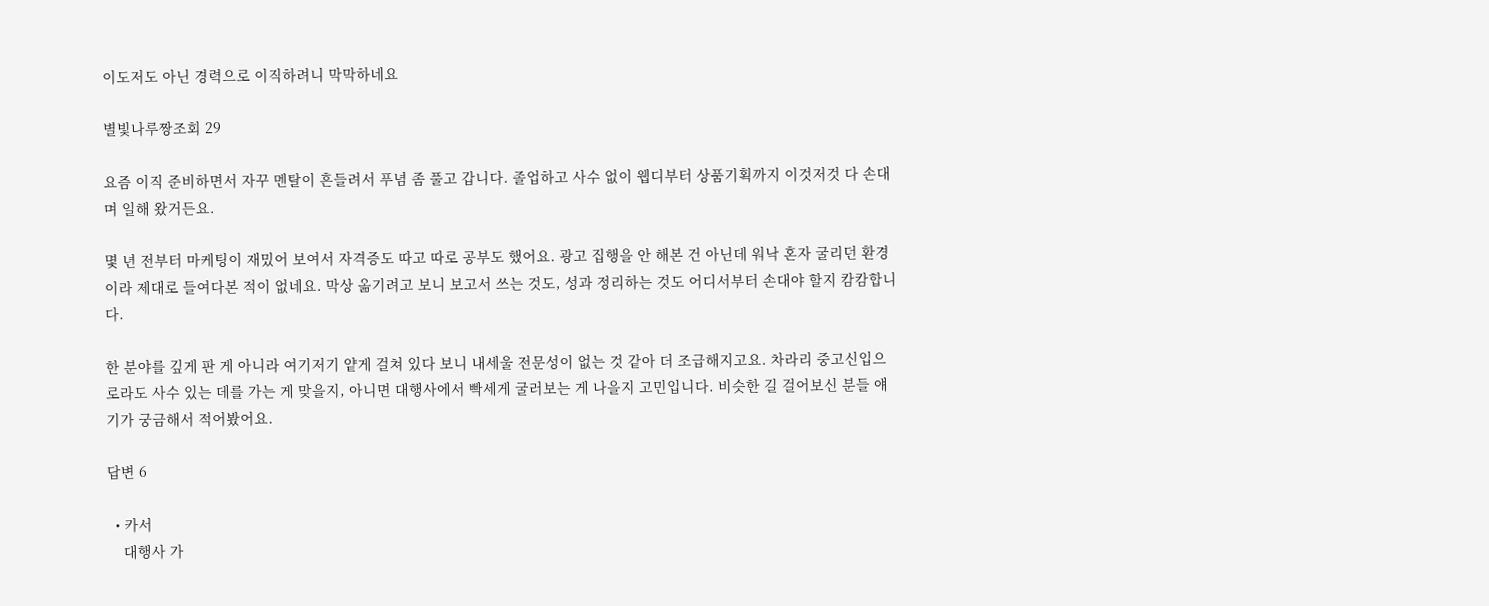이도저도 아닌 경력으로 이직하려니 막막하네요

별빛나루짱조회 29

요즘 이직 준비하면서 자꾸 멘탈이 흔들려서 푸념 좀 풀고 갑니다. 졸업하고 사수 없이 웹디부터 상품기획까지 이것저것 다 손대며 일해 왔거든요.

몇 년 전부터 마케팅이 재밌어 보여서 자격증도 따고 따로 공부도 했어요. 광고 집행을 안 해본 건 아닌데 워낙 혼자 굴리던 환경이라 제대로 들여다본 적이 없네요. 막상 옮기려고 보니 보고서 쓰는 것도, 성과 정리하는 것도 어디서부터 손대야 할지 캄캄합니다.

한 분야를 깊게 판 게 아니라 여기저기 얕게 걸쳐 있다 보니 내세울 전문성이 없는 것 같아 더 조급해지고요. 차라리 중고신입으로라도 사수 있는 데를 가는 게 맞을지, 아니면 대행사에서 빡세게 굴러보는 게 나을지 고민입니다. 비슷한 길 걸어보신 분들 얘기가 궁금해서 적어봤어요.

답변 6

  • 카서
    대행사 가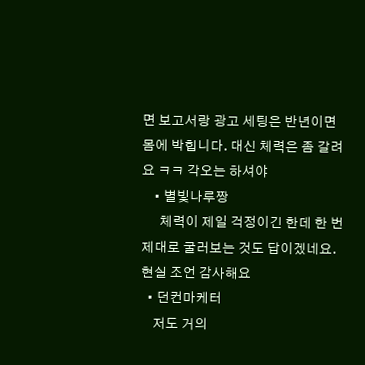면 보고서랑 광고 세팅은 반년이면 몸에 박힙니다. 대신 체력은 좀 갈려요 ㅋㅋ 각오는 하셔야
    • 별빛나루짱
      체력이 제일 걱정이긴 한데 한 번 제대로 굴러보는 것도 답이겠네요. 현실 조언 감사해요
  • 던컨마케터
    저도 거의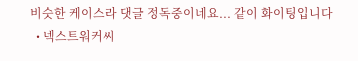비슷한 케이스라 댓글 정독중이네요... 같이 화이팅입니다
  • 넥스트워커씨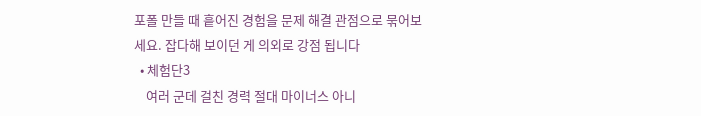포폴 만들 때 흩어진 경험을 문제 해결 관점으로 묶어보세요. 잡다해 보이던 게 의외로 강점 됩니다
  • 체험단3
    여러 군데 걸친 경력 절대 마이너스 아니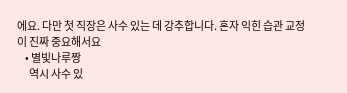에요. 다만 첫 직장은 사수 있는 데 강추합니다. 혼자 익힌 습관 교정이 진짜 중요해서요
    • 별빛나루짱
      역시 사수 있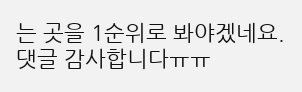는 곳을 1순위로 봐야겠네요. 댓글 감사합니다ㅠㅠ